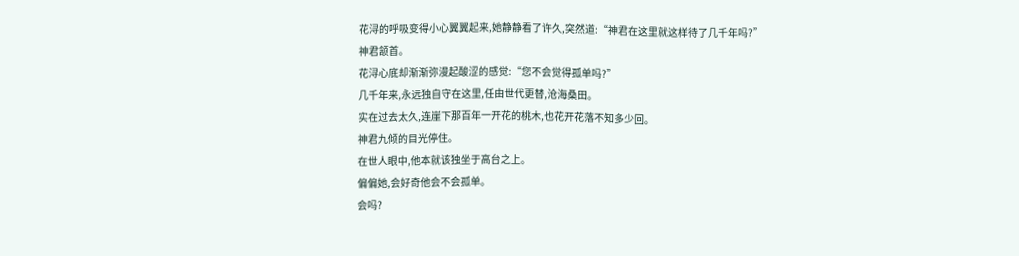花浔的呼吸变得小心翼翼起来,她静静看了许久,突然道:“神君在这里就这样待了几千年吗?”
神君颔首。
花浔心底却渐渐弥漫起酸涩的感觉:“您不会觉得孤单吗?”
几千年来,永远独自守在这里,任由世代更替,沧海桑田。
实在过去太久,连崖下那百年一开花的桃木,也花开花落不知多少回。
神君九倾的目光停住。
在世人眼中,他本就该独坐于高台之上。
偏偏她,会好奇他会不会孤单。
会吗?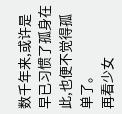数千年来,或许是早已习惯了孤身在此,也便不觉得孤单了。
再看少女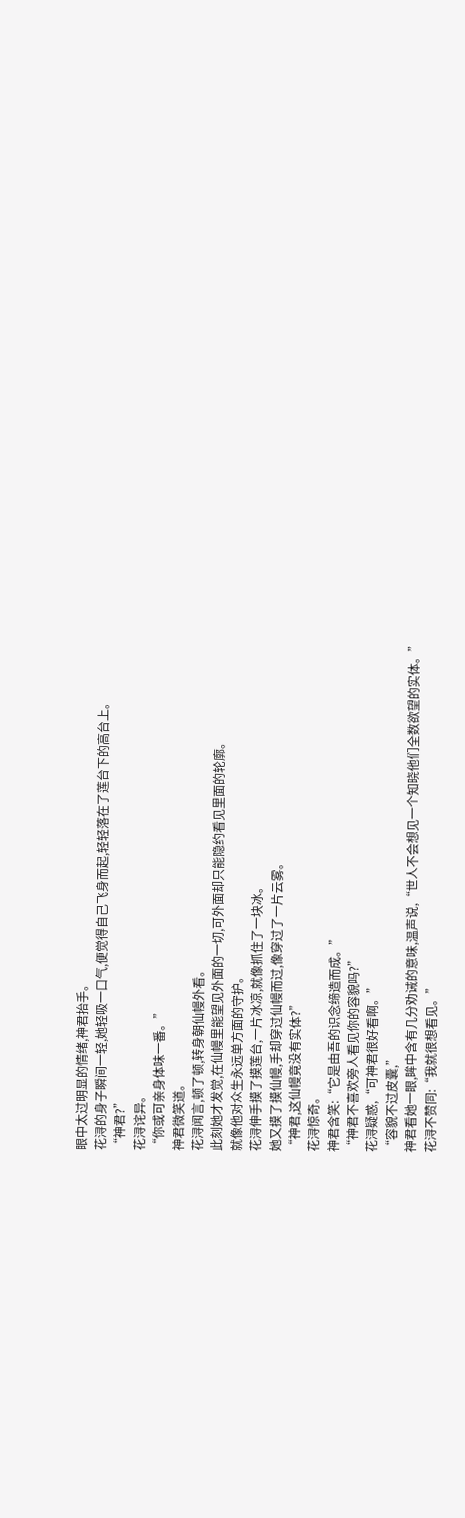眼中太过明显的情绪,神君抬手。
花浔的身子瞬间一轻,她轻吸一口气,便觉得自己飞身而起,轻轻落在了莲台下的高台上。
“神君?”
花浔诧异。
“你或可亲身体味一番。”
神君微笑道。
花浔闻言,顿了顿,转身朝仙幔外看。
此刻她才发觉,在仙幔里能望见外面的一切,可外面却只能隐约看见里面的轮廓。
就像他对众生永远单方面的守护。
花浔伸手摸了摸莲台,一片冰凉,就像抓住了一块冰。
她又摸了摸仙幔,手却穿过仙幔而过,像穿过了一片云雾。
“神君,这仙幔竟没有实体?”
花浔惊奇。
神君含笑:“它是由吾的识念缔造而成。”
“神君不喜欢旁人看见你的容貌吗?”
花浔疑惑,“可神君很好看啊。”
“容貌不过皮囊,”
神君看她一眼,眸中含有几分劝诫的意味,温声说,“世人不会想见一个知晓他们全数欲望的实体。”
花浔不赞同:“我就很想看见。”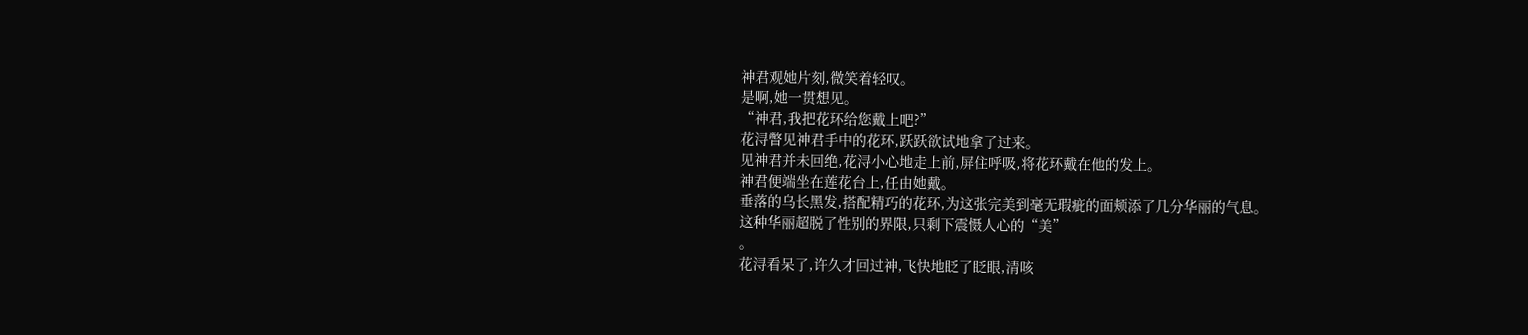神君观她片刻,微笑着轻叹。
是啊,她一贯想见。
“神君,我把花环给您戴上吧?”
花浔瞥见神君手中的花环,跃跃欲试地拿了过来。
见神君并未回绝,花浔小心地走上前,屏住呼吸,将花环戴在他的发上。
神君便端坐在莲花台上,任由她戴。
垂落的乌长黑发,搭配精巧的花环,为这张完美到毫无瑕疵的面颊添了几分华丽的气息。
这种华丽超脱了性别的界限,只剩下震慑人心的“美”
。
花浔看呆了,许久才回过神,飞快地眨了眨眼,清咳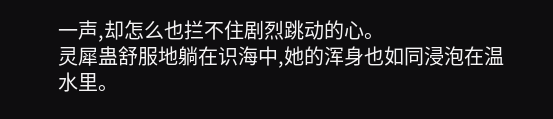一声,却怎么也拦不住剧烈跳动的心。
灵犀蛊舒服地躺在识海中,她的浑身也如同浸泡在温水里。